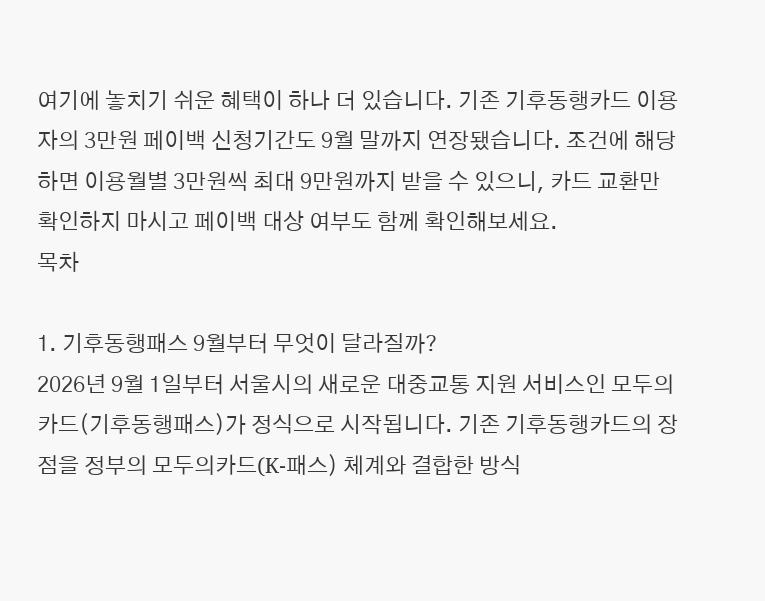여기에 놓치기 쉬운 혜택이 하나 더 있습니다. 기존 기후동행카드 이용자의 3만원 페이백 신청기간도 9월 말까지 연장됐습니다. 조건에 해당하면 이용월별 3만원씩 최대 9만원까지 받을 수 있으니, 카드 교환만 확인하지 마시고 페이백 대상 여부도 함께 확인해보세요.
목차

1. 기후동행패스 9월부터 무엇이 달라질까?
2026년 9월 1일부터 서울시의 새로운 대중교통 지원 서비스인 모두의카드(기후동행패스)가 정식으로 시작됩니다. 기존 기후동행카드의 장점을 정부의 모두의카드(K-패스) 체계와 결합한 방식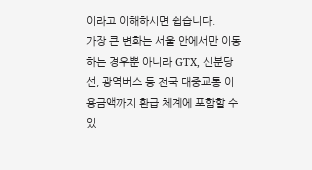이라고 이해하시면 쉽습니다.
가장 큰 변화는 서울 안에서만 이동하는 경우뿐 아니라 GTX, 신분당선, 광역버스 등 전국 대중교통 이용금액까지 환급 체계에 포함할 수 있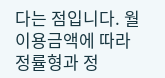다는 점입니다. 월 이용금액에 따라 정률형과 정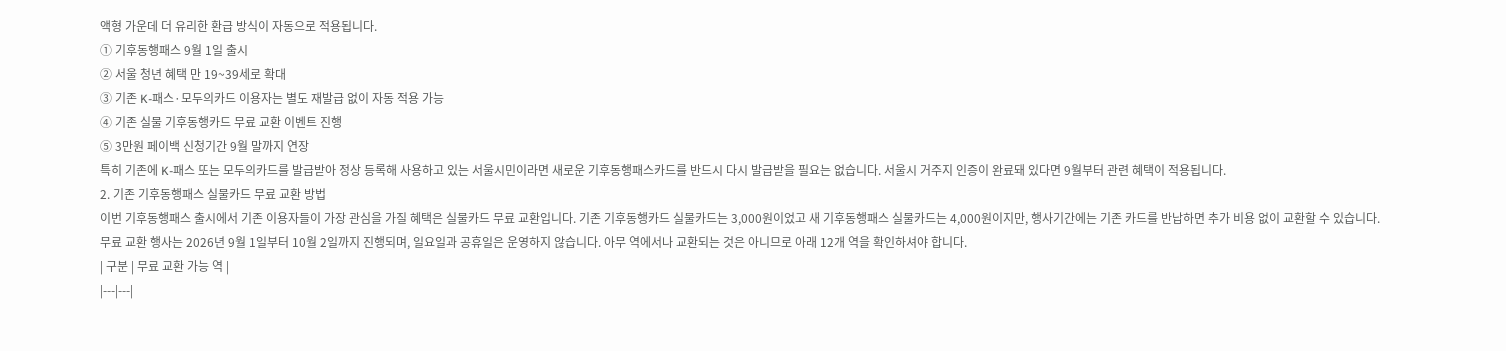액형 가운데 더 유리한 환급 방식이 자동으로 적용됩니다.
① 기후동행패스 9월 1일 출시
② 서울 청년 혜택 만 19~39세로 확대
③ 기존 K-패스·모두의카드 이용자는 별도 재발급 없이 자동 적용 가능
④ 기존 실물 기후동행카드 무료 교환 이벤트 진행
⑤ 3만원 페이백 신청기간 9월 말까지 연장
특히 기존에 K-패스 또는 모두의카드를 발급받아 정상 등록해 사용하고 있는 서울시민이라면 새로운 기후동행패스카드를 반드시 다시 발급받을 필요는 없습니다. 서울시 거주지 인증이 완료돼 있다면 9월부터 관련 혜택이 적용됩니다.
2. 기존 기후동행패스 실물카드 무료 교환 방법
이번 기후동행패스 출시에서 기존 이용자들이 가장 관심을 가질 혜택은 실물카드 무료 교환입니다. 기존 기후동행카드 실물카드는 3,000원이었고 새 기후동행패스 실물카드는 4,000원이지만, 행사기간에는 기존 카드를 반납하면 추가 비용 없이 교환할 수 있습니다.
무료 교환 행사는 2026년 9월 1일부터 10월 2일까지 진행되며, 일요일과 공휴일은 운영하지 않습니다. 아무 역에서나 교환되는 것은 아니므로 아래 12개 역을 확인하셔야 합니다.
| 구분 | 무료 교환 가능 역 |
|---|---|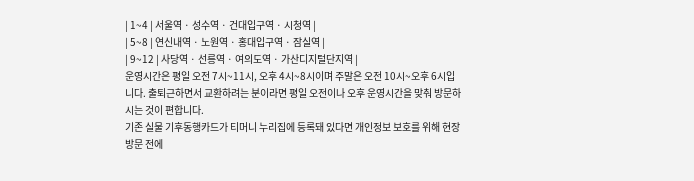| 1~4 | 서울역 · 성수역 · 건대입구역 · 시청역 |
| 5~8 | 연신내역 · 노원역 · 홍대입구역 · 잠실역 |
| 9~12 | 사당역 · 선릉역 · 여의도역 · 가산디지털단지역 |
운영시간은 평일 오전 7시~11시, 오후 4시~8시이며 주말은 오전 10시~오후 6시입니다. 출퇴근하면서 교환하려는 분이라면 평일 오전이나 오후 운영시간을 맞춰 방문하시는 것이 편합니다.
기존 실물 기후동행카드가 티머니 누리집에 등록돼 있다면 개인정보 보호를 위해 현장 방문 전에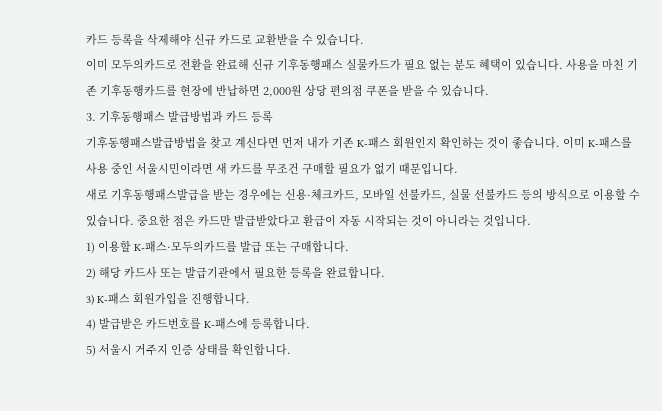카드 등록을 삭제해야 신규 카드로 교환받을 수 있습니다.
이미 모두의카드로 전환을 완료해 신규 기후동행패스 실물카드가 필요 없는 분도 혜택이 있습니다. 사용을 마친 기존 기후동행카드를 현장에 반납하면 2,000원 상당 편의점 쿠폰을 받을 수 있습니다.
3. 기후동행패스 발급방법과 카드 등록
기후동행패스발급방법을 찾고 계신다면 먼저 내가 기존 K-패스 회원인지 확인하는 것이 좋습니다. 이미 K-패스를 사용 중인 서울시민이라면 새 카드를 무조건 구매할 필요가 없기 때문입니다.
새로 기후동행패스발급을 받는 경우에는 신용·체크카드, 모바일 선불카드, 실물 선불카드 등의 방식으로 이용할 수 있습니다. 중요한 점은 카드만 발급받았다고 환급이 자동 시작되는 것이 아니라는 것입니다.
1) 이용할 K-패스·모두의카드를 발급 또는 구매합니다.
2) 해당 카드사 또는 발급기관에서 필요한 등록을 완료합니다.
3) K-패스 회원가입을 진행합니다.
4) 발급받은 카드번호를 K-패스에 등록합니다.
5) 서울시 거주지 인증 상태를 확인합니다.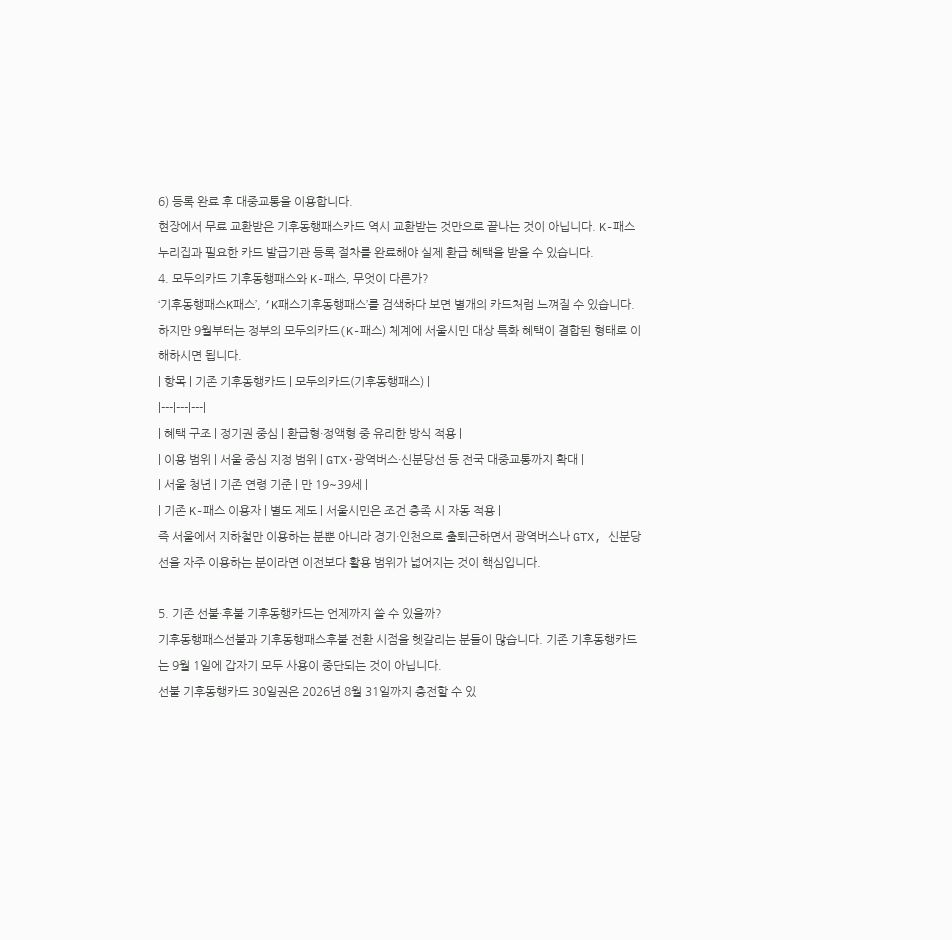6) 등록 완료 후 대중교통을 이용합니다.
현장에서 무료 교환받은 기후동행패스카드 역시 교환받는 것만으로 끝나는 것이 아닙니다. K-패스 누리집과 필요한 카드 발급기관 등록 절차를 완료해야 실제 환급 혜택을 받을 수 있습니다.
4. 모두의카드 기후동행패스와 K-패스, 무엇이 다른가?
‘기후동행패스K패스’, ‘K패스기후동행패스’를 검색하다 보면 별개의 카드처럼 느껴질 수 있습니다. 하지만 9월부터는 정부의 모두의카드(K-패스) 체계에 서울시민 대상 특화 혜택이 결합된 형태로 이해하시면 됩니다.
| 항목 | 기존 기후동행카드 | 모두의카드(기후동행패스) |
|---|---|---|
| 혜택 구조 | 정기권 중심 | 환급형·정액형 중 유리한 방식 적용 |
| 이용 범위 | 서울 중심 지정 범위 | GTX·광역버스·신분당선 등 전국 대중교통까지 확대 |
| 서울 청년 | 기존 연령 기준 | 만 19~39세 |
| 기존 K-패스 이용자 | 별도 제도 | 서울시민은 조건 충족 시 자동 적용 |
즉 서울에서 지하철만 이용하는 분뿐 아니라 경기·인천으로 출퇴근하면서 광역버스나 GTX, 신분당선을 자주 이용하는 분이라면 이전보다 활용 범위가 넓어지는 것이 핵심입니다.

5. 기존 선불·후불 기후동행카드는 언제까지 쓸 수 있을까?
기후동행패스선불과 기후동행패스후불 전환 시점을 헷갈리는 분들이 많습니다. 기존 기후동행카드는 9월 1일에 갑자기 모두 사용이 중단되는 것이 아닙니다.
선불 기후동행카드 30일권은 2026년 8월 31일까지 충전할 수 있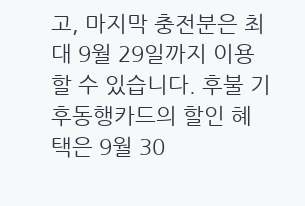고, 마지막 충전분은 최대 9월 29일까지 이용할 수 있습니다. 후불 기후동행카드의 할인 혜택은 9월 30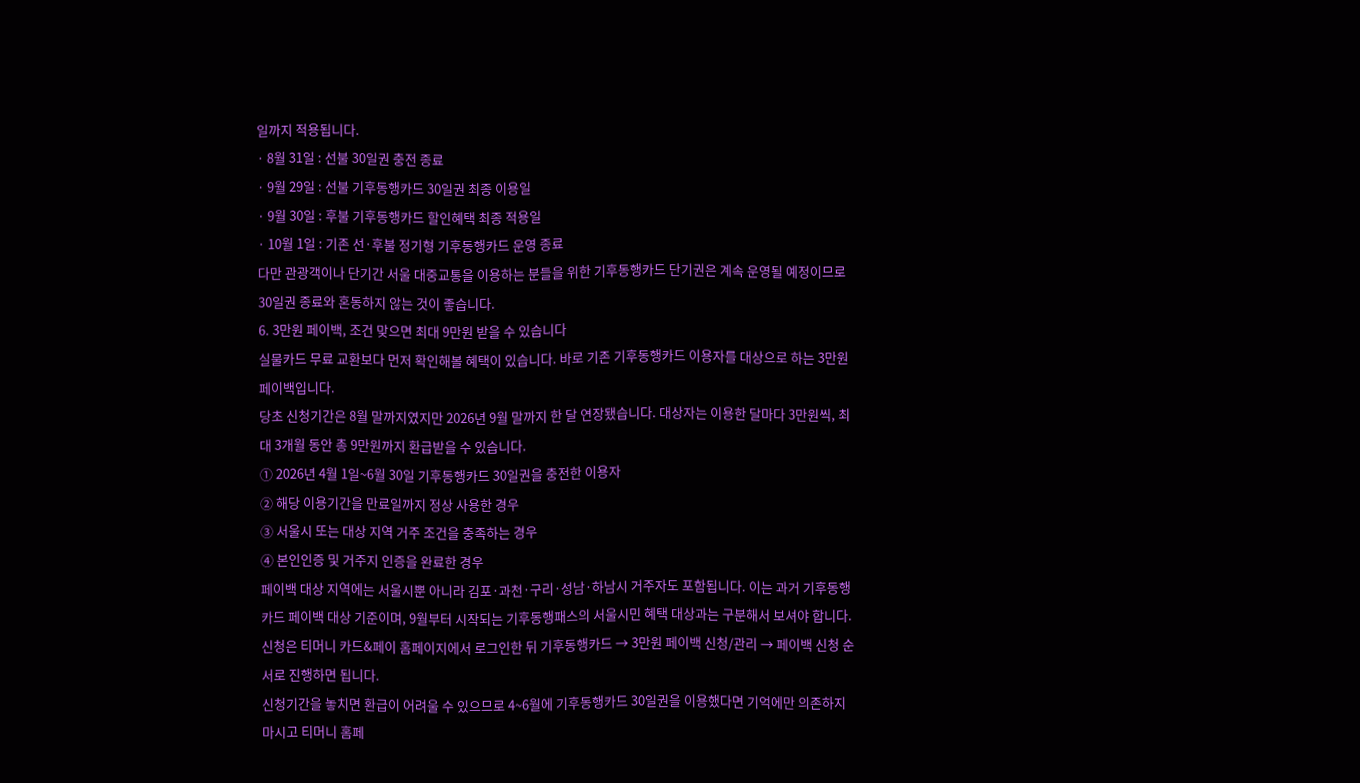일까지 적용됩니다.
· 8월 31일 : 선불 30일권 충전 종료
· 9월 29일 : 선불 기후동행카드 30일권 최종 이용일
· 9월 30일 : 후불 기후동행카드 할인혜택 최종 적용일
· 10월 1일 : 기존 선·후불 정기형 기후동행카드 운영 종료
다만 관광객이나 단기간 서울 대중교통을 이용하는 분들을 위한 기후동행카드 단기권은 계속 운영될 예정이므로 30일권 종료와 혼동하지 않는 것이 좋습니다.
6. 3만원 페이백, 조건 맞으면 최대 9만원 받을 수 있습니다
실물카드 무료 교환보다 먼저 확인해볼 혜택이 있습니다. 바로 기존 기후동행카드 이용자를 대상으로 하는 3만원 페이백입니다.
당초 신청기간은 8월 말까지였지만 2026년 9월 말까지 한 달 연장됐습니다. 대상자는 이용한 달마다 3만원씩, 최대 3개월 동안 총 9만원까지 환급받을 수 있습니다.
① 2026년 4월 1일~6월 30일 기후동행카드 30일권을 충전한 이용자
② 해당 이용기간을 만료일까지 정상 사용한 경우
③ 서울시 또는 대상 지역 거주 조건을 충족하는 경우
④ 본인인증 및 거주지 인증을 완료한 경우
페이백 대상 지역에는 서울시뿐 아니라 김포·과천·구리·성남·하남시 거주자도 포함됩니다. 이는 과거 기후동행카드 페이백 대상 기준이며, 9월부터 시작되는 기후동행패스의 서울시민 혜택 대상과는 구분해서 보셔야 합니다.
신청은 티머니 카드&페이 홈페이지에서 로그인한 뒤 기후동행카드 → 3만원 페이백 신청/관리 → 페이백 신청 순서로 진행하면 됩니다.
신청기간을 놓치면 환급이 어려울 수 있으므로 4~6월에 기후동행카드 30일권을 이용했다면 기억에만 의존하지 마시고 티머니 홈페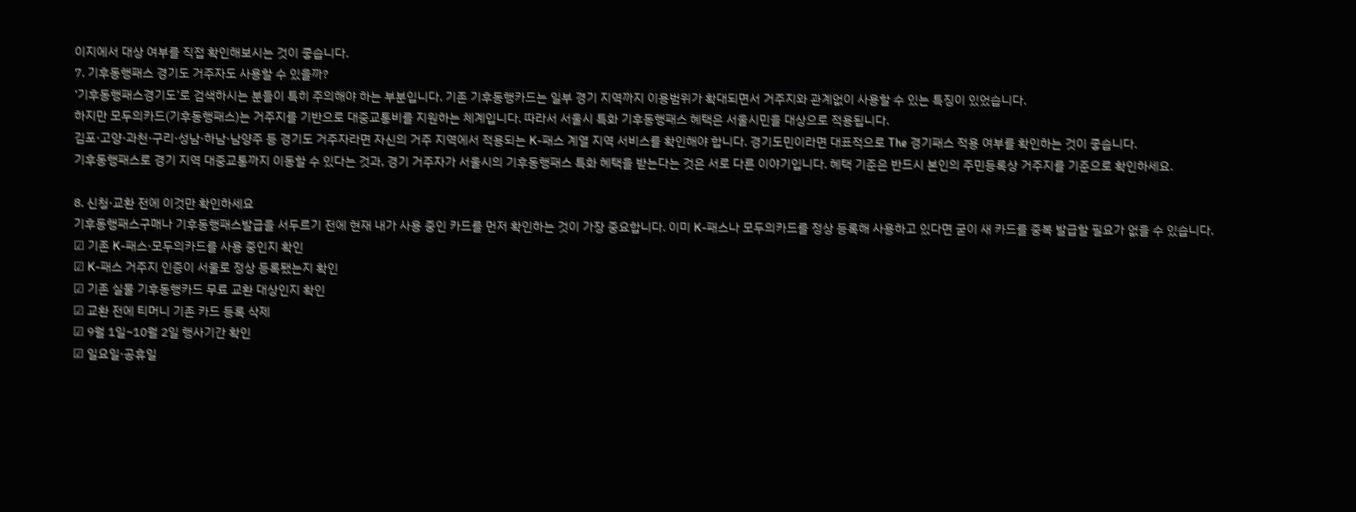이지에서 대상 여부를 직접 확인해보시는 것이 좋습니다.
7. 기후동행패스 경기도 거주자도 사용할 수 있을까?
‘기후동행패스경기도’로 검색하시는 분들이 특히 주의해야 하는 부분입니다. 기존 기후동행카드는 일부 경기 지역까지 이용범위가 확대되면서 거주지와 관계없이 사용할 수 있는 특징이 있었습니다.
하지만 모두의카드(기후동행패스)는 거주지를 기반으로 대중교통비를 지원하는 체계입니다. 따라서 서울시 특화 기후동행패스 혜택은 서울시민을 대상으로 적용됩니다.
김포·고양·과천·구리·성남·하남·남양주 등 경기도 거주자라면 자신의 거주 지역에서 적용되는 K-패스 계열 지역 서비스를 확인해야 합니다. 경기도민이라면 대표적으로 The 경기패스 적용 여부를 확인하는 것이 좋습니다.
기후동행패스로 경기 지역 대중교통까지 이동할 수 있다는 것과, 경기 거주자가 서울시의 기후동행패스 특화 혜택을 받는다는 것은 서로 다른 이야기입니다. 혜택 기준은 반드시 본인의 주민등록상 거주지를 기준으로 확인하세요.

8. 신청·교환 전에 이것만 확인하세요
기후동행패스구매나 기후동행패스발급을 서두르기 전에 현재 내가 사용 중인 카드를 먼저 확인하는 것이 가장 중요합니다. 이미 K-패스나 모두의카드를 정상 등록해 사용하고 있다면 굳이 새 카드를 중복 발급할 필요가 없을 수 있습니다.
☑ 기존 K-패스·모두의카드를 사용 중인지 확인
☑ K-패스 거주지 인증이 서울로 정상 등록됐는지 확인
☑ 기존 실물 기후동행카드 무료 교환 대상인지 확인
☑ 교환 전에 티머니 기존 카드 등록 삭제
☑ 9월 1일~10월 2일 행사기간 확인
☑ 일요일·공휴일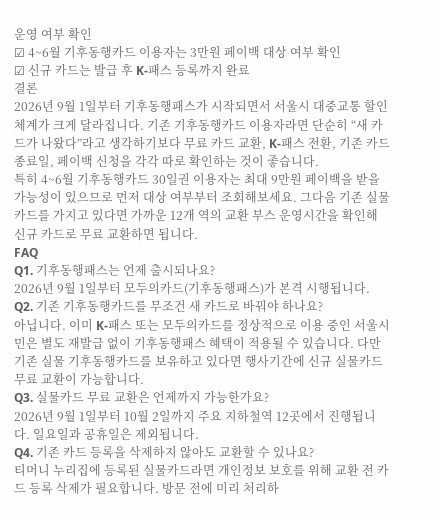운영 여부 확인
☑ 4~6월 기후동행카드 이용자는 3만원 페이백 대상 여부 확인
☑ 신규 카드는 발급 후 K-패스 등록까지 완료
결론
2026년 9월 1일부터 기후동행패스가 시작되면서 서울시 대중교통 할인 체계가 크게 달라집니다. 기존 기후동행카드 이용자라면 단순히 “새 카드가 나왔다”라고 생각하기보다 무료 카드 교환, K-패스 전환, 기존 카드 종료일, 페이백 신청을 각각 따로 확인하는 것이 좋습니다.
특히 4~6월 기후동행카드 30일권 이용자는 최대 9만원 페이백을 받을 가능성이 있으므로 먼저 대상 여부부터 조회해보세요. 그다음 기존 실물카드를 가지고 있다면 가까운 12개 역의 교환 부스 운영시간을 확인해 신규 카드로 무료 교환하면 됩니다.
FAQ
Q1. 기후동행패스는 언제 출시되나요?
2026년 9월 1일부터 모두의카드(기후동행패스)가 본격 시행됩니다.
Q2. 기존 기후동행카드를 무조건 새 카드로 바꿔야 하나요?
아닙니다. 이미 K-패스 또는 모두의카드를 정상적으로 이용 중인 서울시민은 별도 재발급 없이 기후동행패스 혜택이 적용될 수 있습니다. 다만 기존 실물 기후동행카드를 보유하고 있다면 행사기간에 신규 실물카드 무료 교환이 가능합니다.
Q3. 실물카드 무료 교환은 언제까지 가능한가요?
2026년 9월 1일부터 10월 2일까지 주요 지하철역 12곳에서 진행됩니다. 일요일과 공휴일은 제외됩니다.
Q4. 기존 카드 등록을 삭제하지 않아도 교환할 수 있나요?
티머니 누리집에 등록된 실물카드라면 개인정보 보호를 위해 교환 전 카드 등록 삭제가 필요합니다. 방문 전에 미리 처리하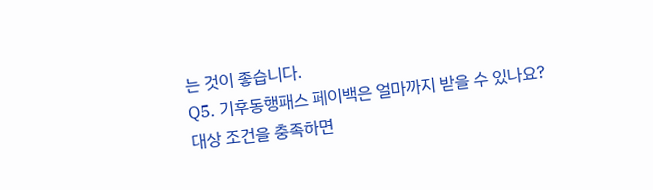는 것이 좋습니다.
Q5. 기후동행패스 페이백은 얼마까지 받을 수 있나요?
대상 조건을 충족하면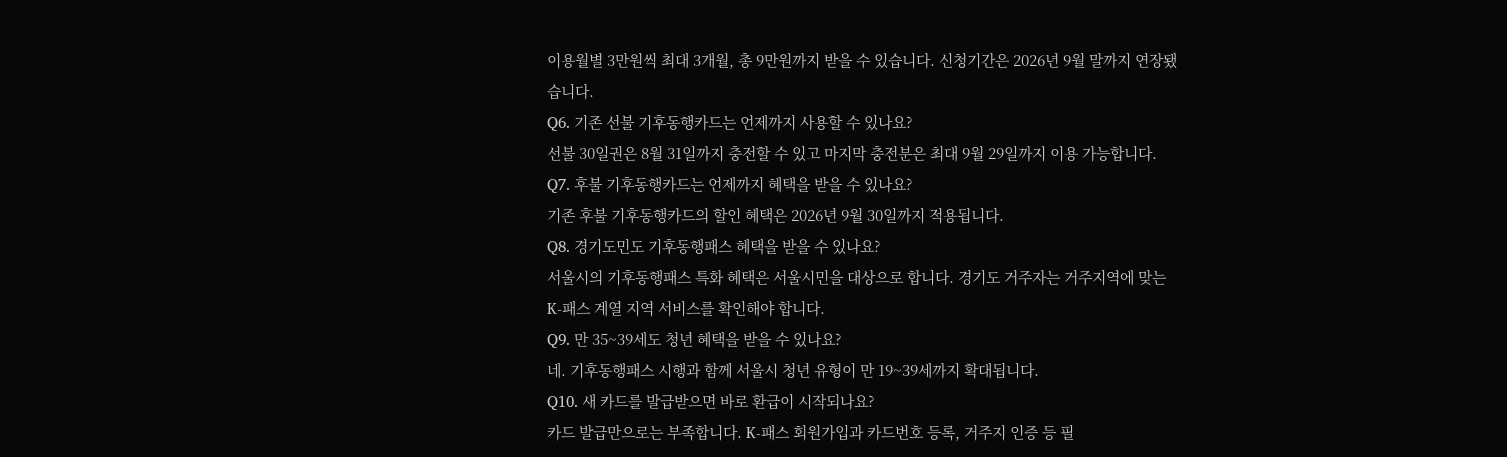이용월별 3만원씩 최대 3개월, 총 9만원까지 받을 수 있습니다. 신청기간은 2026년 9월 말까지 연장됐습니다.
Q6. 기존 선불 기후동행카드는 언제까지 사용할 수 있나요?
선불 30일권은 8월 31일까지 충전할 수 있고 마지막 충전분은 최대 9월 29일까지 이용 가능합니다.
Q7. 후불 기후동행카드는 언제까지 혜택을 받을 수 있나요?
기존 후불 기후동행카드의 할인 혜택은 2026년 9월 30일까지 적용됩니다.
Q8. 경기도민도 기후동행패스 혜택을 받을 수 있나요?
서울시의 기후동행패스 특화 혜택은 서울시민을 대상으로 합니다. 경기도 거주자는 거주지역에 맞는 K-패스 계열 지역 서비스를 확인해야 합니다.
Q9. 만 35~39세도 청년 혜택을 받을 수 있나요?
네. 기후동행패스 시행과 함께 서울시 청년 유형이 만 19~39세까지 확대됩니다.
Q10. 새 카드를 발급받으면 바로 환급이 시작되나요?
카드 발급만으로는 부족합니다. K-패스 회원가입과 카드번호 등록, 거주지 인증 등 필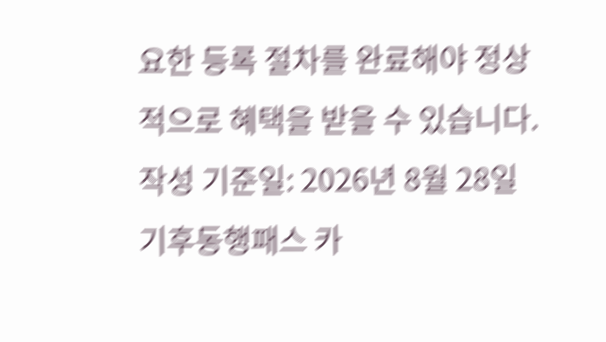요한 등록 절차를 완료해야 정상적으로 혜택을 받을 수 있습니다.
작성 기준일: 2026년 8월 28일
기후동행패스 카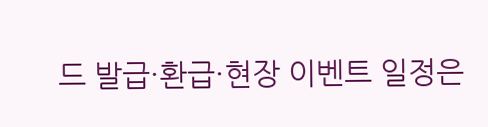드 발급·환급·현장 이벤트 일정은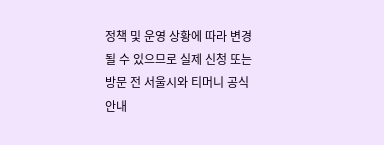정책 및 운영 상황에 따라 변경될 수 있으므로 실제 신청 또는 방문 전 서울시와 티머니 공식 안내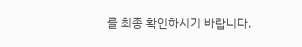를 최종 확인하시기 바랍니다.